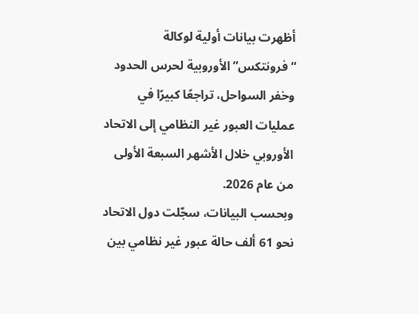أظهرت بيانات أولية لوكالة “فرونتكس” الأوروبية لحرس الحدود وخفر السواحل، تراجعًا كبيرًا في عمليات العبور غير النظامي إلى الاتحاد الأوروبي خلال الأشهر السبعة الأولى من عام 2026.
وبحسب البيانات، سجّلت دول الاتحاد نحو 61 ألف حالة عبور غير نظامي بين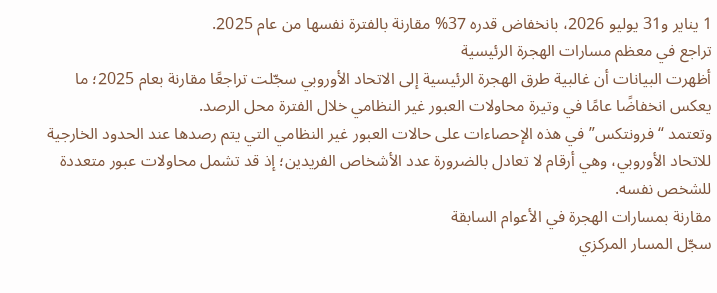1 يناير و31 يوليو 2026، بانخفاض قدره 37% مقارنة بالفترة نفسها من عام 2025.
تراجع في معظم مسارات الهجرة الرئيسية
أظهرت البيانات أن غالبية طرق الهجرة الرئيسية إلى الاتحاد الأوروبي سجّلت تراجعًا مقارنة بعام 2025؛ ما يعكس انخفاضًا عامًا في وتيرة محاولات العبور غير النظامي خلال الفترة محل الرصد.
وتعتمد “فرونتكس” في هذه الإحصاءات على حالات العبور غير النظامي التي يتم رصدها عند الحدود الخارجية للاتحاد الأوروبي، وهي أرقام لا تعادل بالضرورة عدد الأشخاص الفريدين؛ إذ قد تشمل محاولات عبور متعددة للشخص نفسه.
مقارنة بمسارات الهجرة في الأعوام السابقة
سجّل المسار المركزي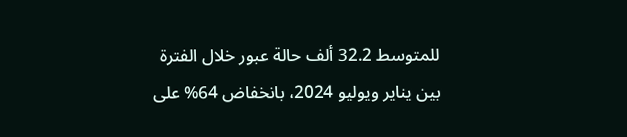للمتوسط 32.2 ألف حالة عبور خلال الفترة بين يناير ويوليو 2024، بانخفاض 64% على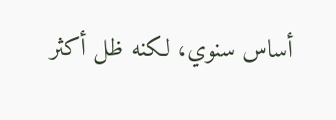أساس سنوي، لكنه ظل أكثر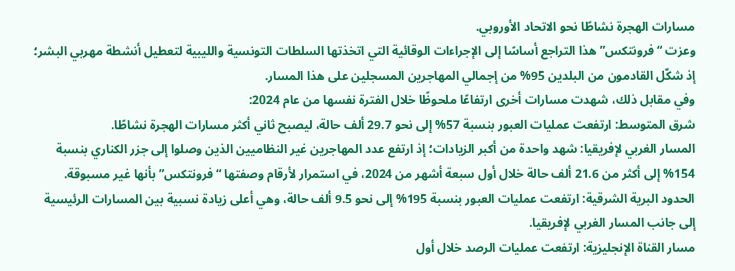مسارات الهجرة نشاطًا نحو الاتحاد الأوروبي.
وعزت “فرونتكس” هذا التراجع أساسًا إلى الإجراءات الوقائية التي اتخذتها السلطات التونسية والليبية لتعطيل أنشطة مهربي البشر؛ إذ شكّل القادمون من البلدين 95% من إجمالي المهاجرين المسجلين على هذا المسار.
وفي مقابل ذلك، شهدت مسارات أخرى ارتفاعًا ملحوظًا خلال الفترة نفسها من عام 2024:
شرق المتوسط: ارتفعت عمليات العبور بنسبة 57% إلى نحو 29.7 ألف حالة، ليصبح ثاني أكثر مسارات الهجرة نشاطًا.
المسار الغربي لإفريقيا: شهد واحدة من أكبر الزيادات؛ إذ ارتفع عدد المهاجرين غير النظاميين الذين وصلوا إلى جزر الكناري بنسبة 154% إلى أكثر من 21.6 ألف حالة خلال أول سبعة أشهر من 2024، في استمرار لأرقام وصفتها “فرونتكس” بأنها غير مسبوقة.
الحدود البرية الشرقية: ارتفعت عمليات العبور بنسبة 195% إلى نحو 9.5 ألف حالة، وهي أعلى زيادة نسبية بين المسارات الرئيسية إلى جانب المسار الغربي لإفريقيا.
مسار القناة الإنجليزية: ارتفعت عمليات الرصد خلال أول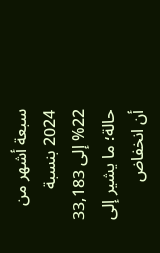سبعة أشهر من 2024 بنسبة 22% إلى 33,183 حالة؛ ما يشير إلى أن انخفاض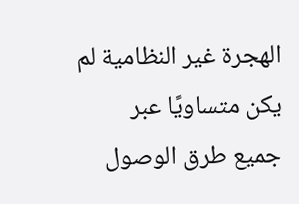الهجرة غير النظامية لم يكن متساويًا عبر جميع طرق الوصول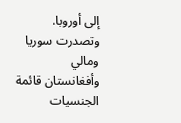إلى أوروبا.
وتصدرت سوريا ومالي وأفغانستان قائمة الجنسيات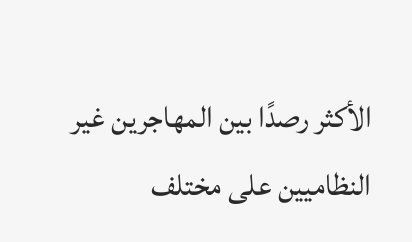الأكثر رصدًا بين المهاجرين غير النظاميين على مختلف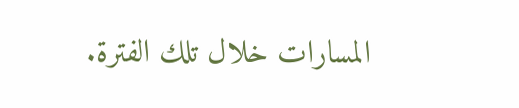المسارات خلال تلك الفترة.